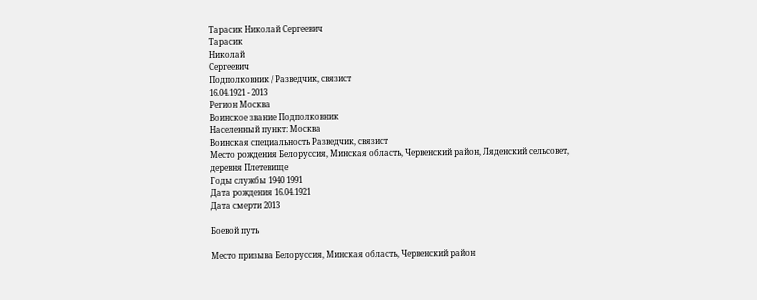Тарасик Николай Сергеевич
Тарасик
Николай
Сергеевич
Подполковник / Разведчик, связист
16.04.1921 - 2013
Регион Москва
Воинское звание Подполковник
Населенный пункт: Москва
Воинская специальность Разведчик, связист
Место рождения Белоруссия, Минская область, Червенский район, Ляденский сельсовет, деревня Плетевище
Годы службы 1940 1991
Дата рождения 16.04.1921
Дата смерти 2013

Боевой путь

Место призыва Белоруссия, Минская область, Червенский район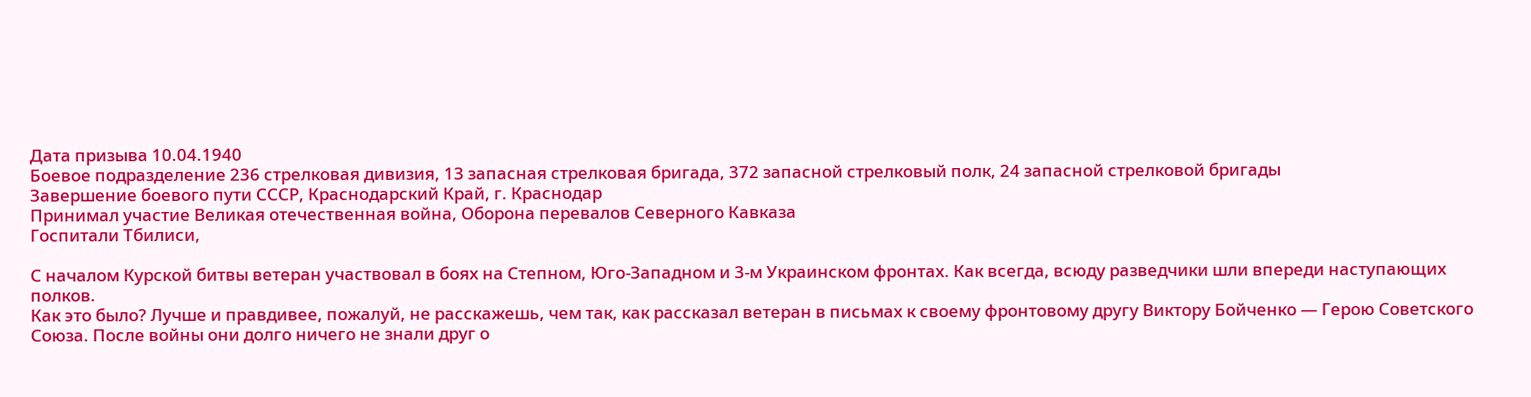Дата призыва 10.04.1940
Боевое подразделение 236 стрелковая дивизия, 13 запасная стрелковая бригада, 372 запасной стрелковый полк, 24 запасной стрелковой бригады
Завершение боевого пути СССР, Краснодарский Край, г. Краснодар
Принимал участие Великая отечественная война, Оборона перевалов Северного Кавказа
Госпитали Тбилиси,

С началом Курской битвы ветеран участвовал в боях на Степном, Юго-Западном и 3-м Украинском фронтах. Как всегда, всюду разведчики шли впереди наступающих полков.
Как это было? Лучше и правдивее, пожалуй, не расскажешь, чем так, как рассказал ветеран в письмах к своему фронтовому другу Виктору Бойченко — Герою Советского Союза. После войны они долго ничего не знали друг о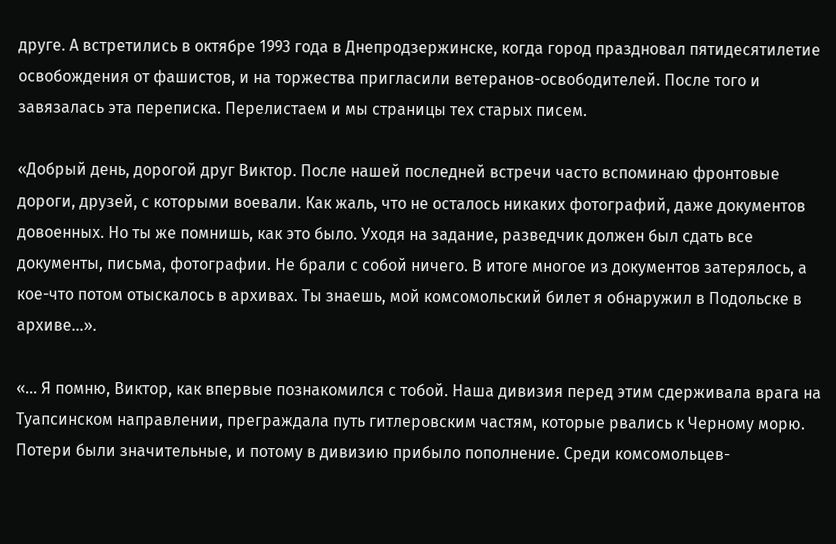друге. А встретились в октябре 1993 года в Днепродзержинске, когда город праздновал пятидесятилетие освобождения от фашистов, и на торжества пригласили ветеранов-освободителей. После того и завязалась эта переписка. Перелистаем и мы страницы тех старых писем.

«Добрый день, дорогой друг Виктор. После нашей последней встречи часто вспоминаю фронтовые дороги, друзей, с которыми воевали. Как жаль, что не осталось никаких фотографий, даже документов довоенных. Но ты же помнишь, как это было. Уходя на задание, разведчик должен был сдать все документы, письма, фотографии. Не брали с собой ничего. В итоге многое из документов затерялось, а кое-что потом отыскалось в архивах. Ты знаешь, мой комсомольский билет я обнаружил в Подольске в архиве…».

«… Я помню, Виктор, как впервые познакомился с тобой. Наша дивизия перед этим сдерживала врага на Туапсинском направлении, преграждала путь гитлеровским частям, которые рвались к Черному морю. Потери были значительные, и потому в дивизию прибыло пополнение. Среди комсомольцев-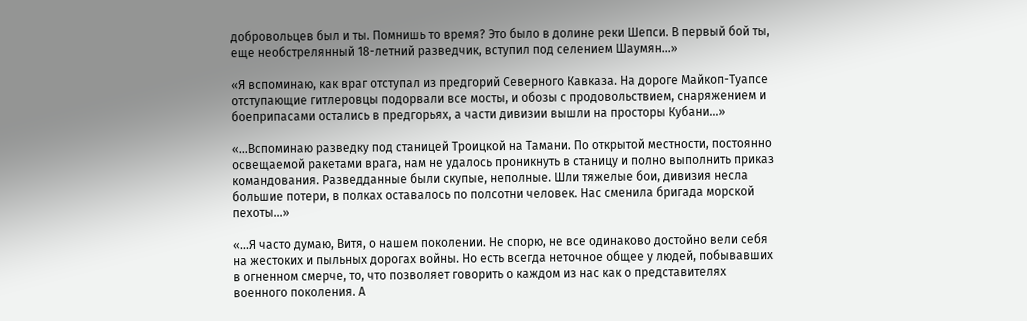добровольцев был и ты. Помнишь то время? Это было в долине реки Шепси. В первый бой ты, еще необстрелянный 18-летний разведчик, вступил под селением Шаумян...»

«Я вспоминаю, как враг отступал из предгорий Северного Кавказа. На дороге Майкоп-Туапсе отступающие гитлеровцы подорвали все мосты, и обозы с продовольствием, снаряжением и боеприпасами остались в предгорьях, а части дивизии вышли на просторы Кубани...»

«...Вспоминаю разведку под станицей Троицкой на Тамани. По открытой местности, постоянно освещаемой ракетами врага, нам не удалось проникнуть в станицу и полно выполнить приказ командования. Разведданные были скупые, неполные. Шли тяжелые бои, дивизия несла большие потери, в полках оставалось по полсотни человек. Нас сменила бригада морской пехоты...»

«...Я часто думаю, Витя, о нашем поколении. Не спорю, не все одинаково достойно вели себя на жестоких и пыльных дорогах войны. Но есть всегда неточное общее у людей, побывавших в огненном смерче, то, что позволяет говорить о каждом из нас как о представителях военного поколения. А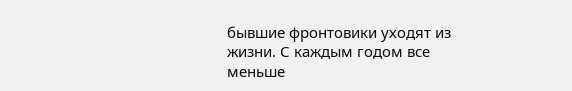бывшие фронтовики уходят из жизни. С каждым годом все меньше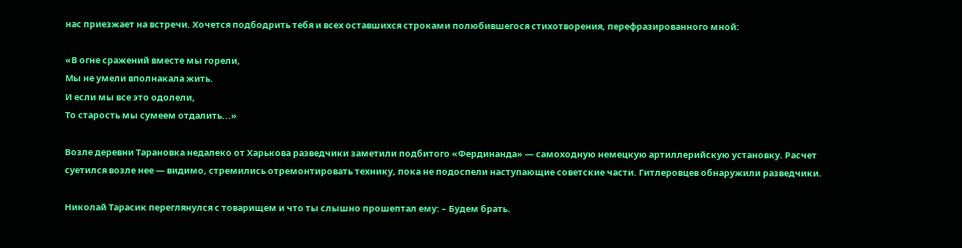нас приезжает на встречи. Хочется подбодрить тебя и всех оставшихся строками полюбившегося стихотворения, перефразированного мной:

«В огне сражений вместе мы горели,
Мы не умели вполнакала жить.
И если мы все это одолели,
То старость мы сумеем отдалить...»

Возле деревни Тарановка недалеко от Харькова разведчики заметили подбитого «Фердинанда» — самоходную немецкую артиллерийскую установку. Расчет суетился возле нее — видимо, стремились отремонтировать технику, пока не подоспели наступающие советские части. Гитлеровцев обнаружили разведчики.

Николай Тарасик переглянулся с товарищем и что ты слышно прошептал ему: – Будем брать.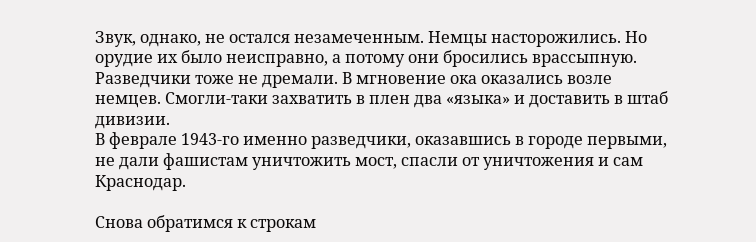Звук, однако, не остался незамеченным. Немцы насторожились. Но орудие их было неисправно, а потому они бросились врассыпную. Разведчики тоже не дремали. В мгновение ока оказались возле немцев. Смогли-таки захватить в плен два «языка» и доставить в штаб дивизии.
В феврале 1943-го именно разведчики, оказавшись в городе первыми, не дали фашистам уничтожить мост, спасли от уничтожения и сам Краснодар.

Снова обратимся к строкам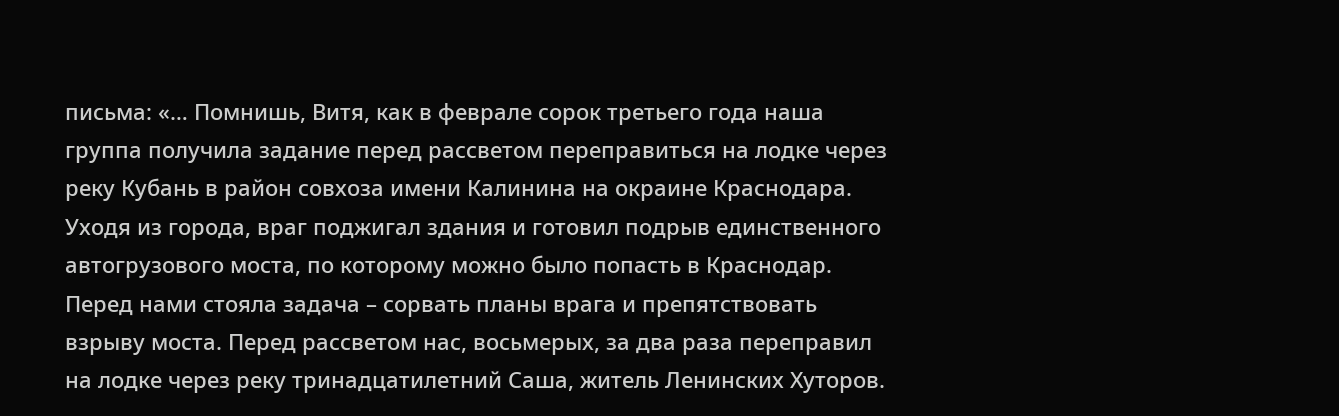письма: «… Помнишь, Витя, как в феврале сорок третьего года наша группа получила задание перед рассветом переправиться на лодке через реку Кубань в район совхоза имени Калинина на окраине Краснодара. Уходя из города, враг поджигал здания и готовил подрыв единственного автогрузового моста, по которому можно было попасть в Краснодар. Перед нами стояла задача – сорвать планы врага и препятствовать взрыву моста. Перед рассветом нас, восьмерых, за два раза переправил на лодке через реку тринадцатилетний Саша, житель Ленинских Хуторов.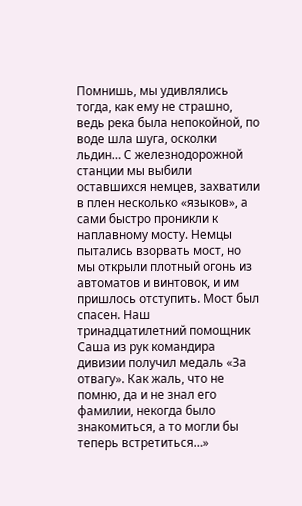Помнишь, мы удивлялись тогда, как ему не страшно, ведь река была непокойной, по воде шла шуга, осколки льдин… С железнодорожной станции мы выбили оставшихся немцев, захватили в плен несколько «языков», а сами быстро проникли к наплавному мосту. Немцы пытались взорвать мост, но мы открыли плотный огонь из автоматов и винтовок, и им пришлось отступить. Мост был спасен. Наш тринадцатилетний помощник Саша из рук командира дивизии получил медаль «За отвагу». Как жаль, что не помню, да и не знал его фамилии, некогда было знакомиться, а то могли бы теперь встретиться…»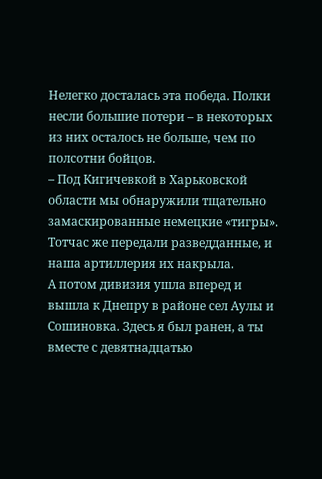Нелегко досталась эта победа. Полки несли большие потери – в некоторых из них осталось не больше, чем по полсотни бойцов.
– Под Кигичевкой в Харьковской области мы обнаружили тщательно замаскированные немецкие «тигры». Тотчас же передали разведданные, и наша артиллерия их накрыла.
А потом дивизия ушла вперед и вышла к Днепру в районе сел Аулы и Сошиновка. Здесь я был ранен, а ты вместе с девятнадцатью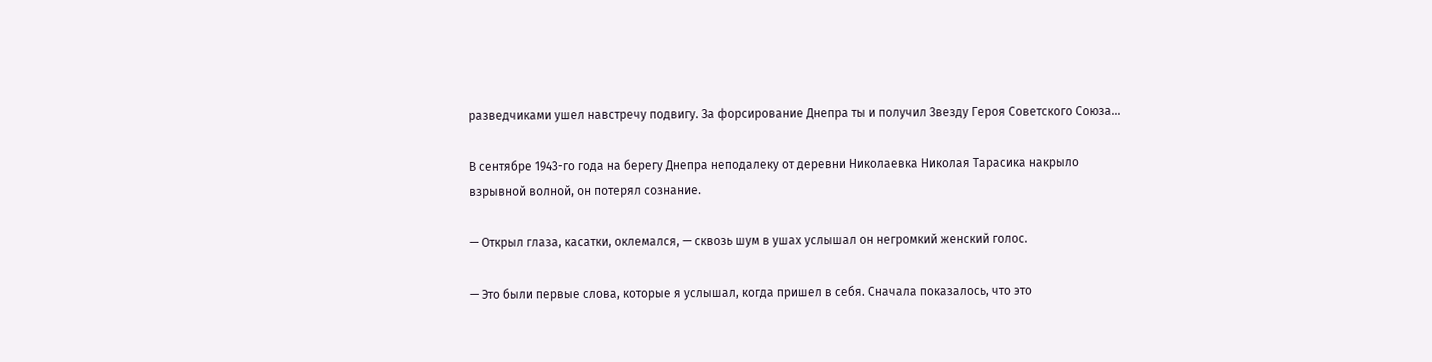разведчиками ушел навстречу подвигу. За форсирование Днепра ты и получил Звезду Героя Советского Союза...

В сентябре 1943-го года на берегу Днепра неподалеку от деревни Николаевка Николая Тарасика накрыло взрывной волной, он потерял сознание.

— Открыл глаза, касатки, оклемался, — сквозь шум в ушах услышал он негромкий женский голос.

— Это были первые слова, которые я услышал, когда пришел в себя. Сначала показалось, что это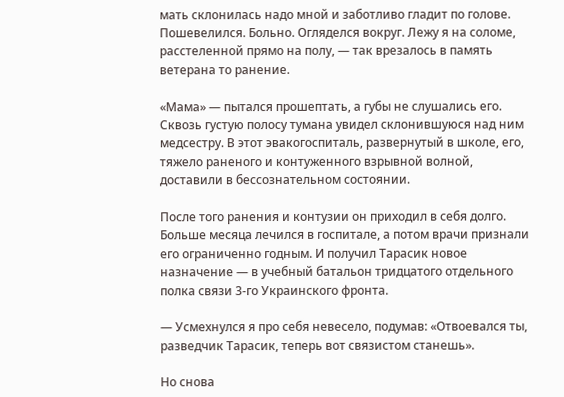мать склонилась надо мной и заботливо гладит по голове. Пошевелился. Больно. Огляделся вокруг. Лежу я на соломе, расстеленной прямо на полу, — так врезалось в память ветерана то ранение.

«Мама» — пытался прошептать, а губы не слушались его. Сквозь густую полосу тумана увидел склонившуюся над ним медсестру. В этот эвакогоспиталь, развернутый в школе, его, тяжело раненого и контуженного взрывной волной, доставили в бессознательном состоянии.

После того ранения и контузии он приходил в себя долго. Больше месяца лечился в госпитале, а потом врачи признали его ограниченно годным. И получил Тарасик новое назначение — в учебный батальон тридцатого отдельного полка связи 3-го Украинского фронта.

— Усмехнулся я про себя невесело, подумав: «Отвоевался ты, разведчик Тарасик, теперь вот связистом станешь».

Но снова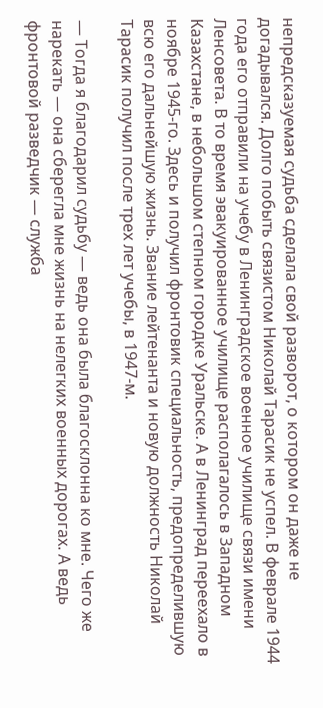непредсказуемая судьба сделала свой разворот, о котором он даже не догадывался. Долго побыть связистом Николай Тарасик не успел. В феврале 1944 года его отправили на учебу в Ленинградское военное училище связи имени Ленсовета. В то время эвакуированное училище располагалось в Западном Казахстане, в небольшом степном городке Уральске. А в Ленинград переехало в ноябре 1945-го. Здесь и получил фронтовик специальность, предопределившую всю его дальнейшую жизнь. Звание лейтенанта и новую должность Николай Тарасик получил после трех лет учебы, в 1947-м.

— Тогда я благодарил судьбу — ведь она была благосклонна ко мне. Чего же нарекать — она сберегла мне жизнь на нелегких военных дорогах. А ведь фронтовой разведчик — служба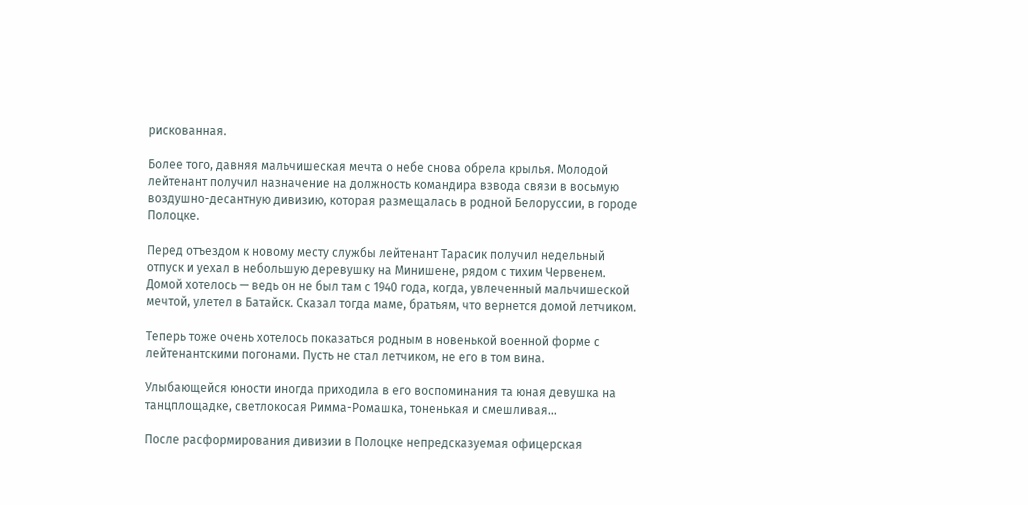рискованная.

Более того, давняя мальчишеская мечта о небе снова обрела крылья. Молодой лейтенант получил назначение на должность командира взвода связи в восьмую воздушно-десантную дивизию, которая размещалась в родной Белоруссии, в городе Полоцке.

Перед отъездом к новому месту службы лейтенант Тарасик получил недельный отпуск и уехал в небольшую деревушку на Минишене, рядом с тихим Червенем. Домой хотелось — ведь он не был там с 1940 года, когда, увлеченный мальчишеской мечтой, улетел в Батайск. Сказал тогда маме, братьям, что вернется домой летчиком.

Теперь тоже очень хотелось показаться родным в новенькой военной форме с лейтенантскими погонами. Пусть не стал летчиком, не его в том вина.

Улыбающейся юности иногда приходила в его воспоминания та юная девушка на танцплощадке, светлокосая Римма-Ромашка, тоненькая и смешливая...

После расформирования дивизии в Полоцке непредсказуемая офицерская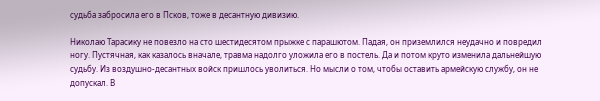судьба забросила его в Псков, тоже в десантную дивизию.

Николаю Тарасику не повезло на сто шестидесятом прыжке с парашютом. Падая, он приземлился неудачно и повредил ногу. Пустячная, как казалось вначале, травма надолго уложила его в постель. Да и потом круто изменила дальнейшую судьбу. Из воздушно-десантных войск пришлось уволиться. Но мысли о том, чтобы оставить армейскую службу, он не допускал. В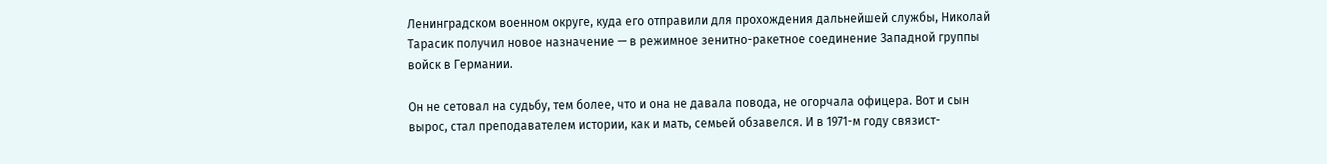Ленинградском военном округе, куда его отправили для прохождения дальнейшей службы, Николай Тарасик получил новое назначение — в режимное зенитно-ракетное соединение Западной группы войск в Германии.

Он не сетовал на судьбу, тем более, что и она не давала повода, не огорчала офицера. Вот и сын вырос, стал преподавателем истории, как и мать, семьей обзавелся. И в 1971-м году связист-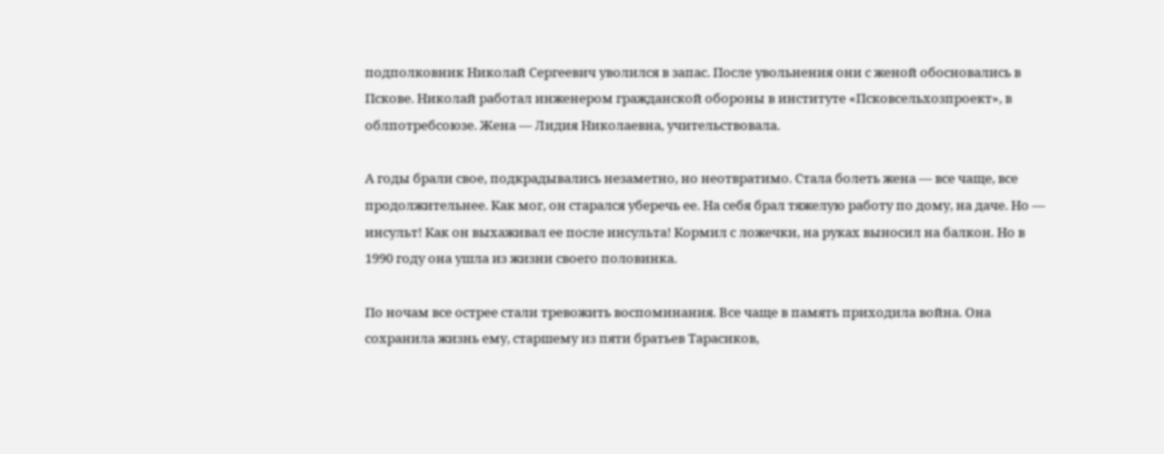подполковник Николай Сергеевич уволился в запас. После увольнения они с женой обосновались в Пскове. Николай работал инженером гражданской обороны в институте «Псковсельхозпроект», в облпотребсоюзе. Жена — Лидия Николаевна, учительствовала.

А годы брали свое, подкрадывались незаметно, но неотвратимо. Стала болеть жена — все чаще, все продолжительнее. Как мог, он старался уберечь ее. На себя брал тяжелую работу по дому, на даче. Но — инсульт! Как он выхаживал ее после инсульта! Кормил с ложечки, на руках выносил на балкон. Но в 1990 году она ушла из жизни своего половинка.

По ночам все острее стали тревожить воспоминания. Все чаще в память приходила война. Она сохранила жизнь ему, старшему из пяти братьев Тарасиков,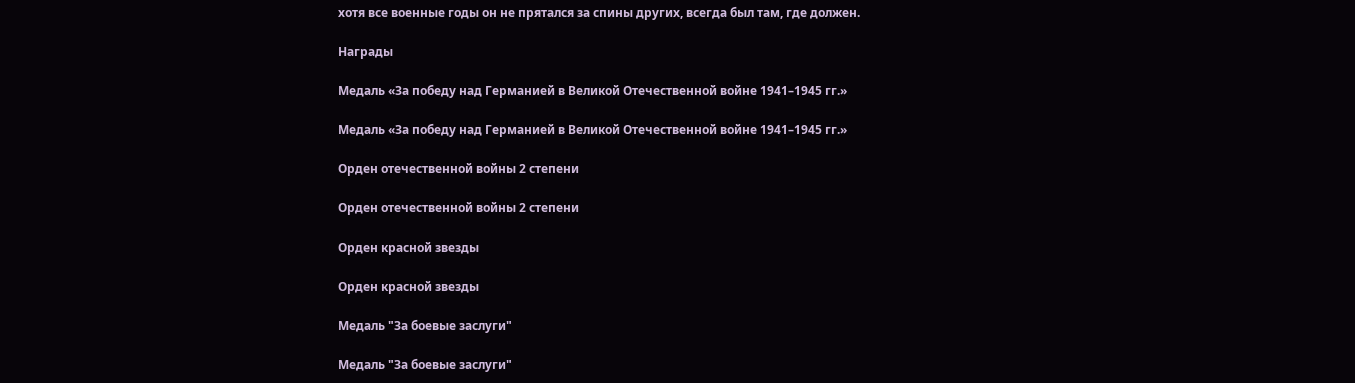хотя все военные годы он не прятался за спины других, всегда был там, где должен.

Награды

Медаль «За победу над Германией в Великой Отечественной войне 1941–1945 гг.»

Медаль «За победу над Германией в Великой Отечественной войне 1941–1945 гг.»

Орден отечественной войны 2 степени

Орден отечественной войны 2 степени

Орден красной звезды

Орден красной звезды

Медаль "За боевые заслуги"

Медаль "За боевые заслуги"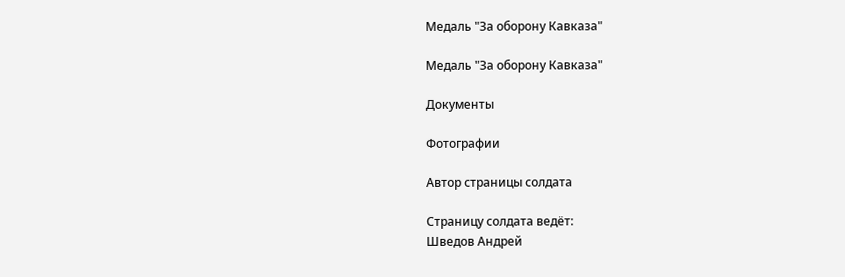Медаль "За оборону Кавказа"

Медаль "За оборону Кавказа"

Документы

Фотографии

Автор страницы солдата

Страницу солдата ведёт:
Шведов Андрей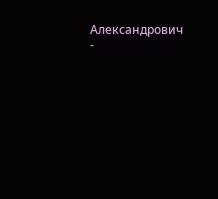Александрович -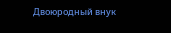Двоюродный внук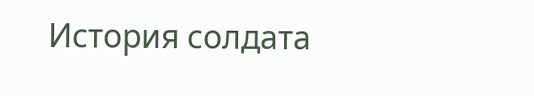История солдата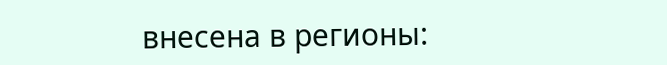внесена в регионы: